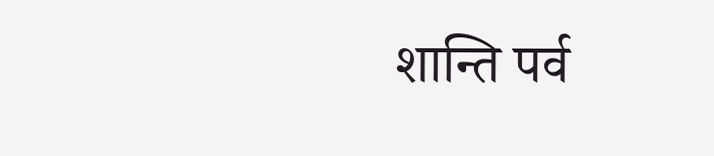शान्ति पर्व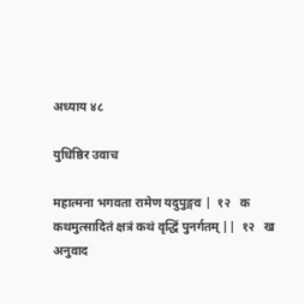अध्याय ४८

युधिष्ठिर उवाच

महात्मना भगवता रामेण यदुपुङ्गव |  १२   क
कथमुत्सादितं क्षत्रं कथं वृद्धिं पुनर्गतम् ||  १२   ख
अनुवाद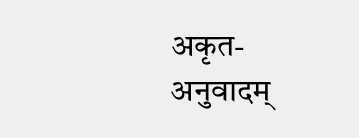अकृत-अनुवादम्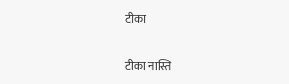टीका

टीका नास्ति